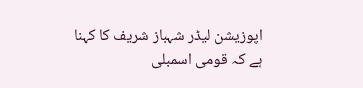اپوزیشن لیڈر شہباز شریف کا کہنا ہے کہ قومی اسمبلی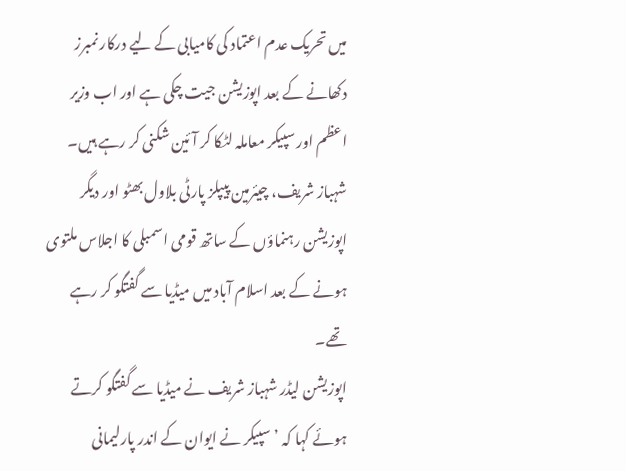میں تحریک عدم اعتماد کی کامیابی کے لیے درکار نمبرز دکھانے کے بعد اپوزیشن جیت چکی ہے اور اب وزیر اعظم اور سپیکر معاملہ لٹکا کر آئین شکنی کر رہے ہیں۔
شہباز شریف، چیئرمین پیپلز پارٹی بلاول بھٹو اور دیگر اپوزیشن رہنماؤں کے ساتھ قومی اسمبلی کا اجلاس ملتوی ہونے کے بعد اسلام آباد میں میڈیا سے گفتگو کر رہے تھے۔
اپوزیشن لیڈر شہباز شریف نے میڈیا سے گفتگو کرتے ہوئے کہا کہ ’سپیکر نے ایوان کے اندر پارلیمانی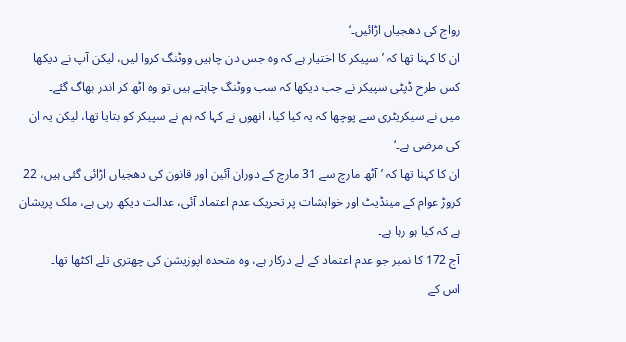رواج کی دھجیاں اڑائیں۔‘
ان کا کہنا تھا کہ ’سپیکر کا اختیار ہے کہ وہ جس دن چاہیں ووٹنگ کروا لیں، لیکن آپ نے دیکھا کس طرح ڈپٹی سپیکر نے جب دیکھا کہ سب ووٹنگ چاہتے ہیں تو وہ اٹھ کر اندر بھاگ گئے۔
میں نے سیکریٹری سے پوچھا کہ یہ کیا کیا، انھوں نے کہا کہ ہم نے سپیکر کو بتایا تھا، لیکن یہ ان کی مرضی ہے۔‘
ان کا کہنا تھا کہ ’آٹھ مارچ سے 31 مارچ کے دوران آئین اور قانون کی دھجیاں اڑائی گئی ہیں، 22 کروڑ عوام کے مینڈیٹ اور خواہشات پر تحریک عدم اعتماد آئی، عدالت دیکھ رہی ہے، ملک پریشان ہے کہ کیا ہو رہا ہے۔
آج 172 کا نمبر جو عدم اعتماد کے لے درکار ہے، وہ متحدہ اپوزیشن کی چھتری تلے اکٹھا تھا۔
اس کے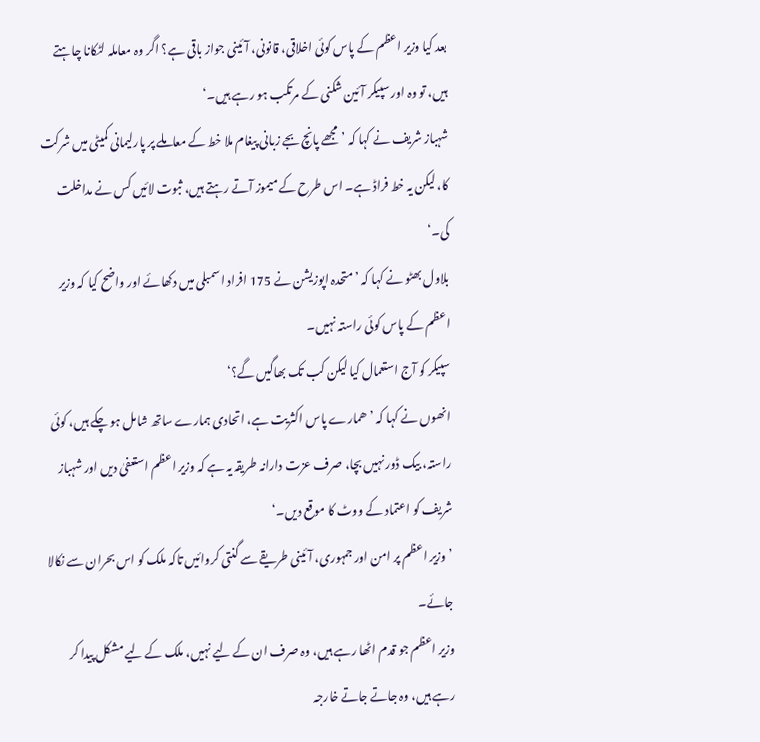بعد کیا وزیر اعظم کے پاس کوئی اخلاقی، قانونی، آئینی جواز باقی ہے؟ اگر وہ معاملہ لٹکانا چاہتے ہیں، تو وہ اور سپیکر آئین شکنی کے مرتکب ہو رہے ہیں۔‘
شہباز شریف نے کہا کہ ’مجھے پانچ بجے زبانی پیغام ملا خط کے معاملے پر پارلیمانی کمیٹی میں شرکت کا، لیکن یہ خط فراڈ ہے۔ اس طرح کے میموز آتے رہتے ہیں، ثبوت لائیں کس نے مداخلت کی۔‘
بلاول بھٹو نے کہا کہ ’متحدہ اپوزیشن نے 175 افراد اسمبلی میں دکھائے اور واضح کیا کہ وزیر اعظم کے پاس کوئی راستہ نہیں۔
سپیکر کو آج استعمال کیا لیکن کب تک بھاگیں گے؟‘
انھوں نے کہا کہ ’ھمارے پاس اکثریت ہے، اتحادی ہمارے ساتھ شامل ہو چکے ہیں، کوئی راستہ، بیک ڈور نہیں بچا، صرف عزت دارانہ طریقہ یہ ہے کہ وزیر اعظم استعفیٰ دیں اور شہباز شریف کو اعتماد کے ووٹ کا موقع دیں۔‘
’وزیر اعظم پر امن اور جمہوری، آئینی طریقے سے گنتی کروائیں تاکہ ملک کو اس بحران سے نکالا جائے۔
وزیر اعظم جو قدم اٹھا رہے ہیں، وہ صرف ان کے لیے نہیں، ملک کے لیے مشکل پیدا کر رہے ہیں، وہ جاتے جاتے خارجہ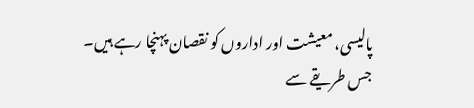پالیسی، معیشت اور اداروں کو نقصان پہنچا رہے ہیں۔
جس طریقے سے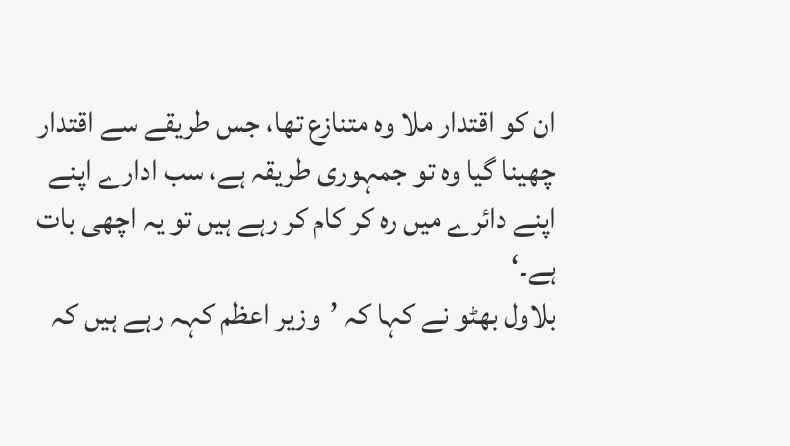ان کو اقتدار ملا وہ متنازع تھا، جس طریقے سے اقتدار چھینا گیا وہ تو جمہوری طریقہ ہے، سب ادارے اپنے اپنے دائرے میں رہ کر کام کر رہے ہیں تو یہ اچھی بات ہے۔‘
بلاول بھٹو نے کہا کہ ’وزیر اعظم کہہ رہے ہیں کہ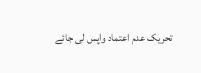تحریک عدم اعتماد واپس لی جائے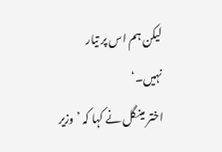لیکن ہم اس پر تیار نہیں۔‘
اختر مینگل نے کہا کہ ’وزیر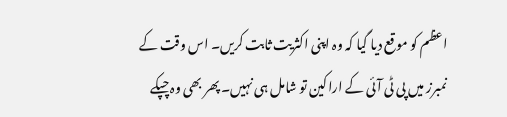اعظم کو موقع دیا گیا کہ وہ اپنی اکثریت ثابت کریں۔ اس وقت کے نمبرز میں پی ٹی آئی کے اراکین تو شامل ہی نہیں۔ پھر بھی وہ چپکے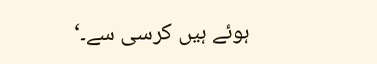ہوئے ہیں کرسی سے۔‘